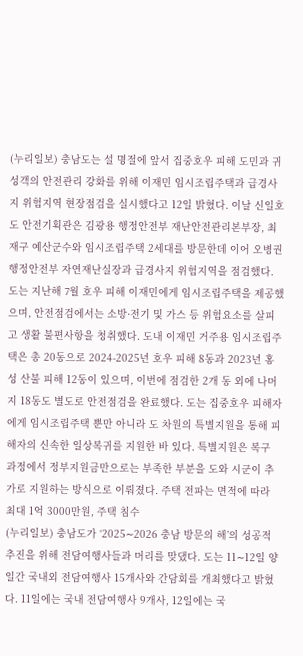(누리일보) 충남도는 설 명절에 앞서 집중호우 피해 도민과 귀성객의 안전관리 강화를 위해 이재민 임시조립주택과 급경사지 위험지역 현장점검을 실시했다고 12일 밝혔다. 이날 신일호 도 안전기획관은 김광용 행정안전부 재난안전관리본부장, 최재구 예산군수와 임시조립주택 2세대를 방문한데 이어 오병권 행정안전부 자연재난실장과 급경사지 위험지역을 점검했다. 도는 지난해 7월 호우 피해 이재민에게 임시조립주택을 제공했으며, 안전점검에서는 소방·전기 및 가스 등 위험요소를 살피고 생활 불편사항을 청취했다. 도내 이재민 거주용 임시조립주택은 총 20동으로 2024-2025년 호우 피해 8동과 2023년 홍성 산불 피해 12동이 있으며, 이번에 점검한 2개 동 외에 나머지 18동도 별도로 안전점검을 완료했다. 도는 집중호우 피해자에게 임시조립주택 뿐만 아니라 도 차원의 특별지원을 통해 피해자의 신속한 일상복귀를 지원한 바 있다. 특별지원은 복구 과정에서 정부지원금만으로는 부족한 부분을 도와 시군이 추가로 지원하는 방식으로 이뤄졌다. 주택 전파는 면적에 따라 최대 1억 3000만원, 주택 침수
(누리일보) 충남도가 ‘2025∼2026 충남 방문의 해’의 성공적 추진을 위해 전담여행사들과 머리를 맞댔다. 도는 11∼12일 양일간 국내외 전담여행사 15개사와 간담회를 개최했다고 밝혔다. 11일에는 국내 전담여행사 9개사, 12일에는 국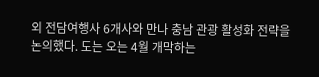외 전담여행사 6개사와 만나 충남 관광 활성화 전략을 논의했다. 도는 오는 4월 개막하는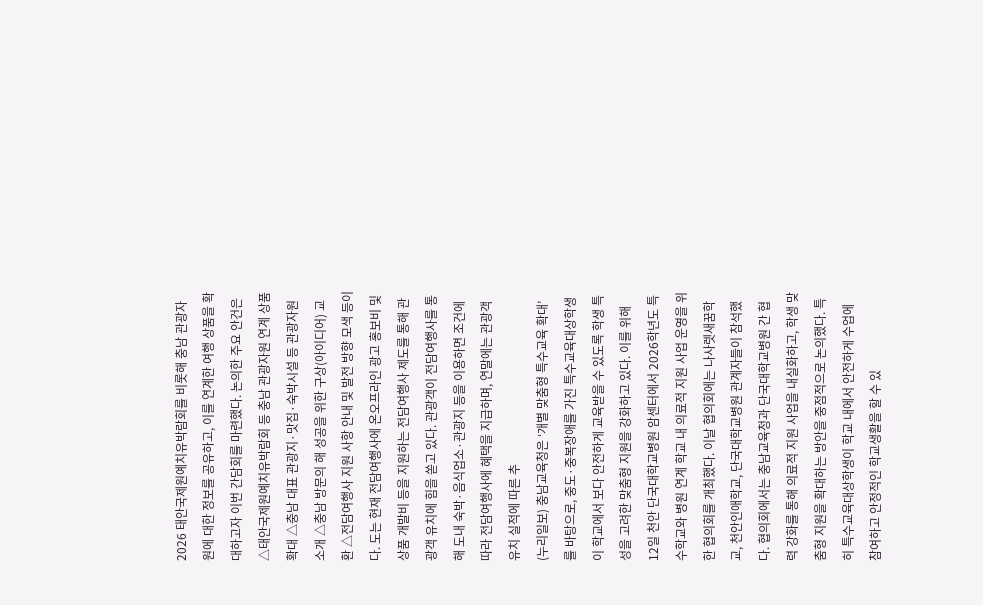2026 태안국제원예치유박람회를 비롯해 충남 관광자원에 대한 정보를 공유하고, 이를 연계한 여행 상품을 확대하고자 이번 간담회를 마련했다. 논의한 주요 안건은 △태안국제원예치유박람회 등 충남 관광자원 연계 상품 확대 △충남 대표 관광지·맛집·숙박시설 등 관광자원 소개 △충남 방문의 해 성공을 위한 구상(아이디어) 교환 △전담여행사 지원 사항 안내 및 발전 방향 모색 등이다. 도는 현재 전담여행사에 온오프라인 광고 홍보비 및 상품 개발비 등을 지원하는 전담여행사 제도를 통해 관광객 유치에 힘을 쏟고 있다. 관광객이 전담여행사를 통해 도내 숙박·음식업소·관광지 등을 이용하면 조건에 따라 전담여행사에 혜택을 지급하며, 연말에는 관광객 유치 실적에 따른 추
(누리일보) 충남교육청은 ‘개별 맞춤형 특수교육 확대’를 바탕으로, 중도·중복장애를 가진 특수교육대상학생이 학교에서 보다 안전하게 교육받을 수 있도록 학생 특성을 고려한 맞춤형 지원을 강화하고 있다. 이를 위해 12일 천안 단국대학교병원 암센터에서 2026학년도 특수학교와 병원 연계 학교 내 의료적 지원 사업 운영을 위한 협의회를 개최했다. 이날 협의회에는 나사렛새꿈학교, 천안인애학교, 단국대학교병원 관계자들이 참석했다. 협의회에서는 충남교육청과 단국대학교병원 간 협력 강화를 통해 의료적 지원 사업을 내실화하고, 학생 맞춤형 지원을 확대하는 방안을 중점적으로 논의했다. 특히 특수교육대상학생이 학교 내에서 안전하게 수업에 참여하고 안정적인 학교생활을 할 수 있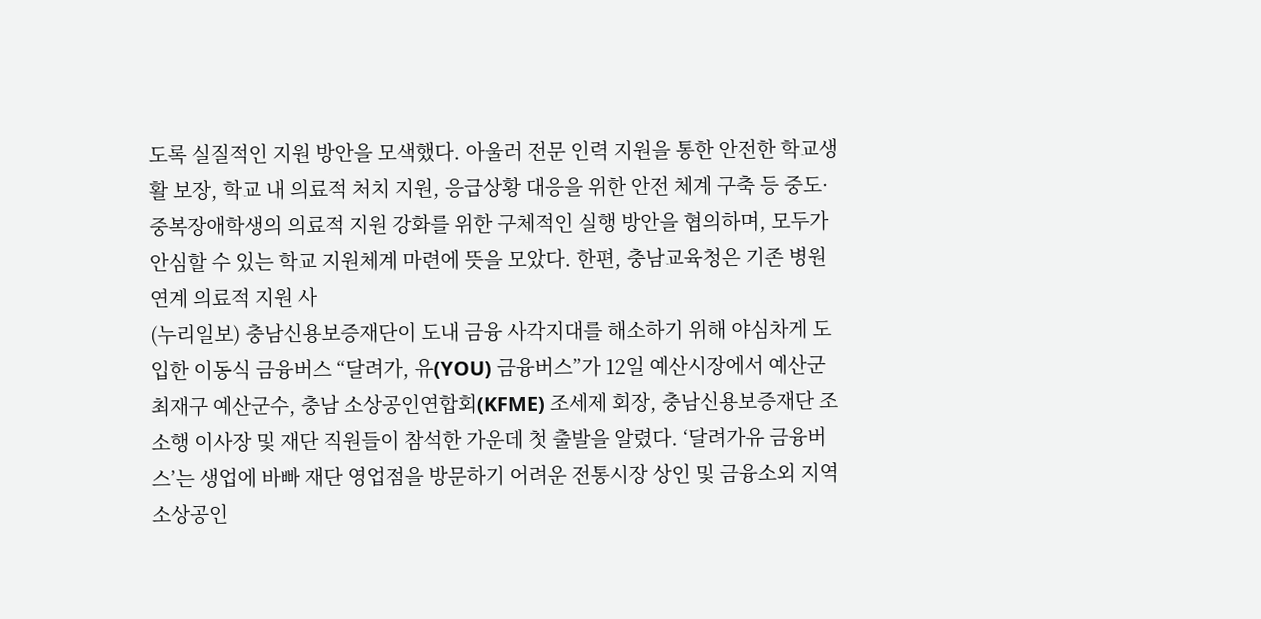도록 실질적인 지원 방안을 모색했다. 아울러 전문 인력 지원을 통한 안전한 학교생활 보장, 학교 내 의료적 처치 지원, 응급상황 대응을 위한 안전 체계 구축 등 중도·중복장애학생의 의료적 지원 강화를 위한 구체적인 실행 방안을 협의하며, 모두가 안심할 수 있는 학교 지원체계 마련에 뜻을 모았다. 한편, 충남교육청은 기존 병원 연계 의료적 지원 사
(누리일보) 충남신용보증재단이 도내 금융 사각지대를 해소하기 위해 야심차게 도입한 이동식 금융버스 “달려가, 유(YOU) 금융버스”가 12일 예산시장에서 예산군 최재구 예산군수, 충남 소상공인연합회(KFME) 조세제 회장, 충남신용보증재단 조소행 이사장 및 재단 직원들이 참석한 가운데 첫 출발을 알렸다. ‘달려가유 금융버스’는 생업에 바빠 재단 영업점을 방문하기 어려운 전통시장 상인 및 금융소외 지역 소상공인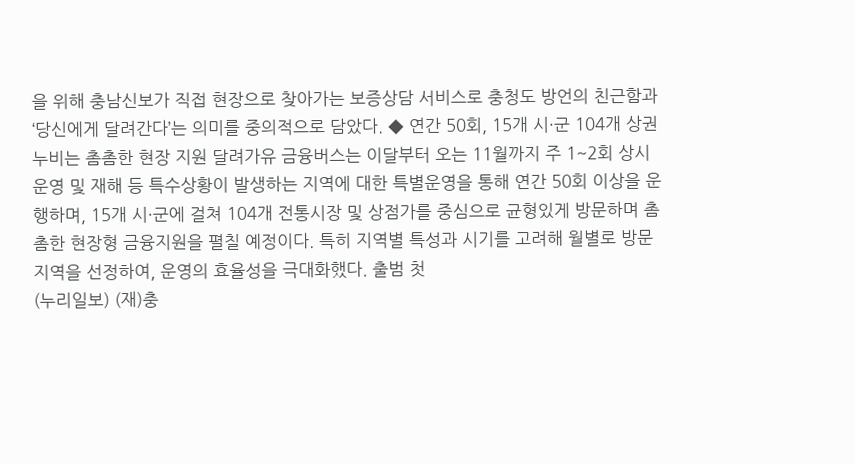을 위해 충남신보가 직접 현장으로 찾아가는 보증상담 서비스로 충청도 방언의 친근함과 ‘당신에게 달려간다’는 의미를 중의적으로 담았다. ◆ 연간 50회, 15개 시·군 104개 상권 누비는 촘촘한 현장 지원 달려가유 금융버스는 이달부터 오는 11월까지 주 1~2회 상시 운영 및 재해 등 특수상황이 발생하는 지역에 대한 특별운영을 통해 연간 50회 이상을 운행하며, 15개 시·군에 걸쳐 104개 전통시장 및 상점가를 중심으로 균형있게 방문하며 촘촘한 현장형 금융지원을 펼칠 예정이다. 특히 지역별 특성과 시기를 고려해 월별로 방문 지역을 선정하여, 운영의 효율성을 극대화했다. 출범 첫
(누리일보) (재)충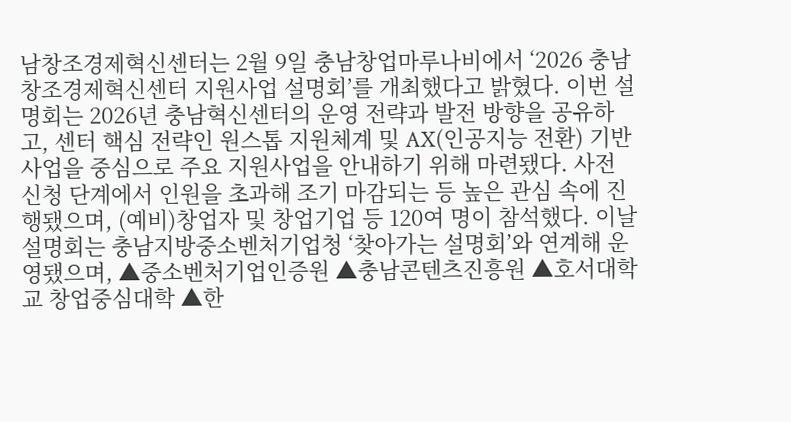남창조경제혁신센터는 2월 9일 충남창업마루나비에서 ‘2026 충남창조경제혁신센터 지원사업 설명회’를 개최했다고 밝혔다. 이번 설명회는 2026년 충남혁신센터의 운영 전략과 발전 방향을 공유하고, 센터 핵심 전략인 원스톱 지원체계 및 AX(인공지능 전환) 기반 사업을 중심으로 주요 지원사업을 안내하기 위해 마련됐다. 사전 신청 단계에서 인원을 초과해 조기 마감되는 등 높은 관심 속에 진행됐으며, (예비)창업자 및 창업기업 등 120여 명이 참석했다. 이날 설명회는 충남지방중소벤처기업청 ‘찾아가는 설명회’와 연계해 운영됐으며, ▲중소벤처기업인증원 ▲충남콘텐츠진흥원 ▲호서대학교 창업중심대학 ▲한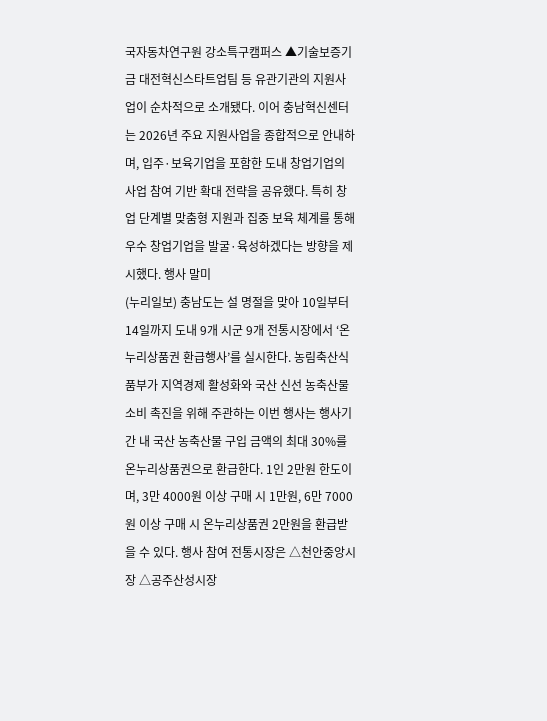국자동차연구원 강소특구캠퍼스 ▲기술보증기금 대전혁신스타트업팀 등 유관기관의 지원사업이 순차적으로 소개됐다. 이어 충남혁신센터는 2026년 주요 지원사업을 종합적으로 안내하며, 입주·보육기업을 포함한 도내 창업기업의 사업 참여 기반 확대 전략을 공유했다. 특히 창업 단계별 맞춤형 지원과 집중 보육 체계를 통해 우수 창업기업을 발굴·육성하겠다는 방향을 제시했다. 행사 말미
(누리일보) 충남도는 설 명절을 맞아 10일부터 14일까지 도내 9개 시군 9개 전통시장에서 ‘온누리상품권 환급행사’를 실시한다. 농림축산식품부가 지역경제 활성화와 국산 신선 농축산물 소비 촉진을 위해 주관하는 이번 행사는 행사기간 내 국산 농축산물 구입 금액의 최대 30%를 온누리상품권으로 환급한다. 1인 2만원 한도이며, 3만 4000원 이상 구매 시 1만원, 6만 7000원 이상 구매 시 온누리상품권 2만원을 환급받을 수 있다. 행사 참여 전통시장은 △천안중앙시장 △공주산성시장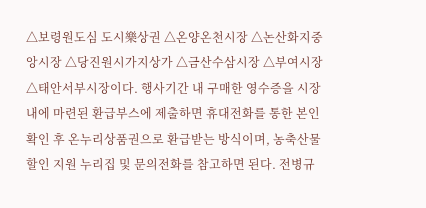△보령원도심 도시樂상권 △온양온천시장 △논산화지중앙시장 △당진원시가지상가 △금산수삼시장 △부여시장 △태안서부시장이다. 행사기간 내 구매한 영수증을 시장 내에 마련된 환급부스에 제출하면 휴대전화를 통한 본인확인 후 온누리상품권으로 환급받는 방식이며, 농축산물 할인 지원 누리집 및 문의전화를 참고하면 된다. 전병규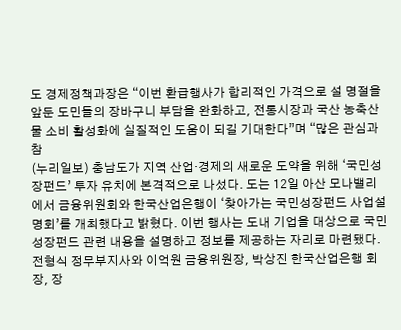도 경제정책과장은 “이번 환급행사가 합리적인 가격으로 설 명절을 앞둔 도민들의 장바구니 부담을 완화하고, 전통시장과 국산 농축산물 소비 활성화에 실질적인 도움이 되길 기대한다”며 “많은 관심과 참
(누리일보) 충남도가 지역 산업·경제의 새로운 도약을 위해 ‘국민성장펀드’ 투자 유치에 본격적으로 나섰다. 도는 12일 아산 모나밸리에서 금융위원회와 한국산업은행이 ‘찾아가는 국민성장펀드 사업설명회’를 개최했다고 밝혔다. 이번 행사는 도내 기업을 대상으로 국민성장펀드 관련 내용을 설명하고 정보를 제공하는 자리로 마련됐다. 전형식 정무부지사와 이억원 금융위원장, 박상진 한국산업은행 회장, 장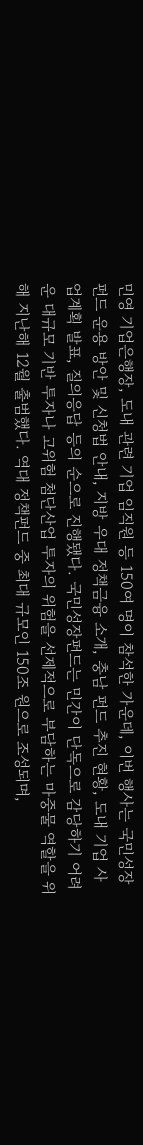민영 기업은행장, 도내 관련 기업 임직원 등 150여 명이 참석한 가운데, 이번 행사는 국민성장펀드 운용 방안 및 신청법 안내, 지방 우대 정책금융 소개, 충남 펀드 추진 현황, 도내 기업 사업계획 발표, 질의응답 등의 순으로 진행됐다. 국민성장펀드는 민간이 단독으로 감당하기 어려운 대규모 기반 투자나 고위험 첨단산업 투자의 위험을 선제적으로 부담하는 마중물 역할을 위해 지난해 12월 출범했다. 역대 정책펀드 중 최대 규모인 150조 원으로 조성되며,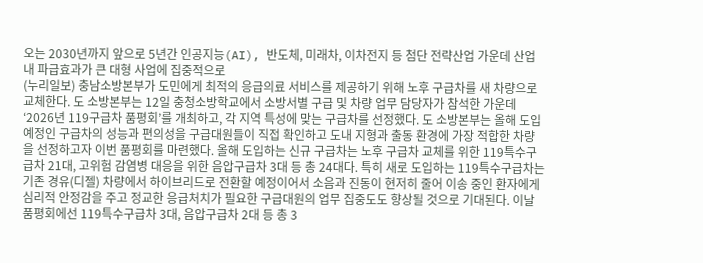오는 2030년까지 앞으로 5년간 인공지능(AI), 반도체, 미래차, 이차전지 등 첨단 전략산업 가운데 산업 내 파급효과가 큰 대형 사업에 집중적으로
(누리일보) 충남소방본부가 도민에게 최적의 응급의료 서비스를 제공하기 위해 노후 구급차를 새 차량으로 교체한다. 도 소방본부는 12일 충청소방학교에서 소방서별 구급 및 차량 업무 담당자가 참석한 가운데 ‘2026년 119구급차 품평회’를 개최하고, 각 지역 특성에 맞는 구급차를 선정했다. 도 소방본부는 올해 도입 예정인 구급차의 성능과 편의성을 구급대원들이 직접 확인하고 도내 지형과 출동 환경에 가장 적합한 차량을 선정하고자 이번 품평회를 마련했다. 올해 도입하는 신규 구급차는 노후 구급차 교체를 위한 119특수구급차 21대, 고위험 감염병 대응을 위한 음압구급차 3대 등 총 24대다. 특히 새로 도입하는 119특수구급차는 기존 경유(디젤) 차량에서 하이브리드로 전환할 예정이어서 소음과 진동이 현저히 줄어 이송 중인 환자에게 심리적 안정감을 주고 정교한 응급처치가 필요한 구급대원의 업무 집중도도 향상될 것으로 기대된다. 이날 품평회에선 119특수구급차 3대, 음압구급차 2대 등 총 3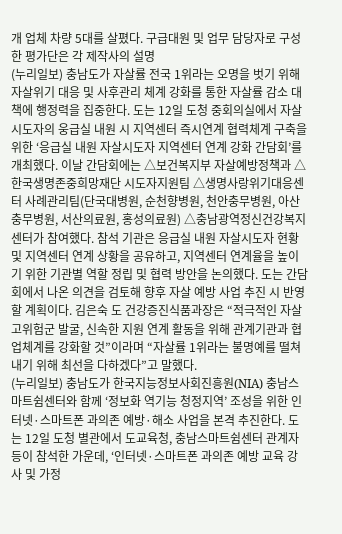개 업체 차량 5대를 살폈다. 구급대원 및 업무 담당자로 구성한 평가단은 각 제작사의 설명
(누리일보) 충남도가 자살률 전국 1위라는 오명을 벗기 위해 자살위기 대응 및 사후관리 체계 강화를 통한 자살률 감소 대책에 행정력을 집중한다. 도는 12일 도청 중회의실에서 자살시도자의 웅급실 내원 시 지역센터 즉시연계 협력체계 구축을 위한 ‘응급실 내원 자살시도자 지역센터 연계 강화 간담회’를 개최했다. 이날 간담회에는 △보건복지부 자살예방정책과 △한국생명존중희망재단 시도자지원팀 △생명사랑위기대응센터 사례관리팀(단국대병원, 순천향병원, 천안충무병원, 아산충무병원, 서산의료원, 홍성의료원) △충남광역정신건강복지센터가 참여했다. 참석 기관은 응급실 내원 자살시도자 현황 및 지역센터 연계 상황을 공유하고, 지역센터 연계율을 높이기 위한 기관별 역할 정립 및 협력 방안을 논의했다. 도는 간담회에서 나온 의견을 검토해 향후 자살 예방 사업 추진 시 반영할 계획이다. 김은숙 도 건강증진식품과장은 “적극적인 자살 고위험군 발굴, 신속한 지원 연계 활동을 위해 관계기관과 협업체계를 강화할 것”이라며 “자살률 1위라는 불명예를 떨쳐내기 위해 최선을 다하겠다”고 말했다.
(누리일보) 충남도가 한국지능정보사회진흥원(NIA) 충남스마트쉼센터와 함께 ‘정보화 역기능 청정지역’ 조성을 위한 인터넷·스마트폰 과의존 예방·해소 사업을 본격 추진한다. 도는 12일 도청 별관에서 도교육청, 충남스마트쉼센터 관계자 등이 참석한 가운데, ‘인터넷·스마트폰 과의존 예방 교육 강사 및 가정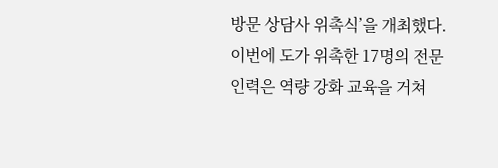방문 상담사 위촉식’을 개최했다. 이번에 도가 위촉한 17명의 전문 인력은 역량 강화 교육을 거쳐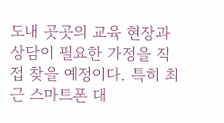도내 곳곳의 교육 현장과 상담이 필요한 가정을 직접 찾을 예정이다. 특히 최근 스마트폰 대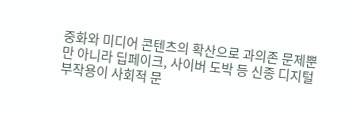중화와 미디어 콘텐츠의 확산으로 과의존 문제뿐만 아니라 딥페이크, 사이버 도박 등 신종 디지털 부작용이 사회적 문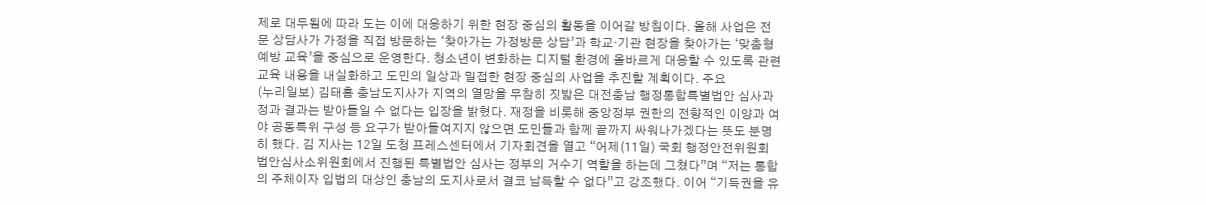제로 대두됨에 따라 도는 이에 대응하기 위한 현장 중심의 활동을 이어갈 방침이다. 올해 사업은 전문 상담사가 가정을 직접 방문하는 ‘찾아가는 가정방문 상담’과 학교·기관 현장을 찾아가는 ‘맞춤형 예방 교육’을 중심으로 운영한다. 청소년이 변화하는 디지털 환경에 올바르게 대응할 수 있도록 관련 교육 내용을 내실화하고 도민의 일상과 밀접한 현장 중심의 사업을 추진할 계획이다. 주요
(누리일보) 김태흠 충남도지사가 지역의 열망을 무참히 짓밟은 대전충남 행정통합특별법안 심사과정과 결과는 받아들일 수 없다는 입장을 밝혔다. 재정을 비롯해 중앙정부 권한의 전향적인 이양과 여야 공동특위 구성 등 요구가 받아들여지지 않으면 도민들과 함께 끝까지 싸워나가겠다는 뜻도 분명히 했다. 김 지사는 12일 도청 프레스센터에서 기자회견을 열고 “어제(11일) 국회 행정안전위원회 법안심사소위원회에서 진행된 특별법안 심사는 정부의 거수기 역할을 하는데 그쳤다”며 “저는 통합의 주체이자 입법의 대상인 충남의 도지사로서 결코 납득할 수 없다”고 강조했다. 이어 “기득권을 유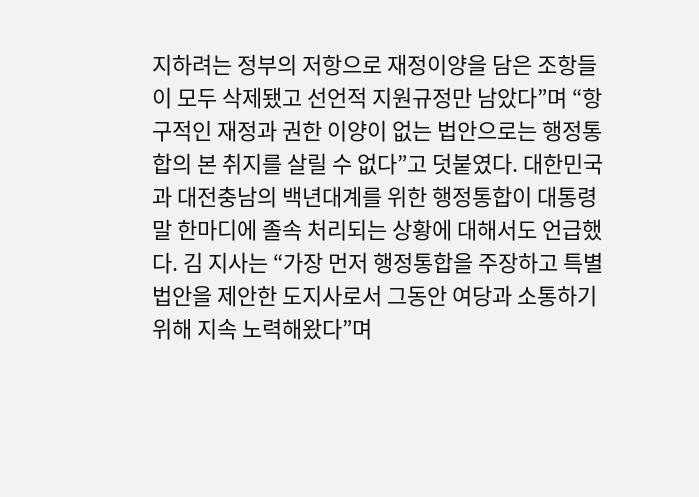지하려는 정부의 저항으로 재정이양을 담은 조항들이 모두 삭제됐고 선언적 지원규정만 남았다”며 “항구적인 재정과 권한 이양이 없는 법안으로는 행정통합의 본 취지를 살릴 수 없다”고 덧붙였다. 대한민국과 대전충남의 백년대계를 위한 행정통합이 대통령 말 한마디에 졸속 처리되는 상황에 대해서도 언급했다. 김 지사는 “가장 먼저 행정통합을 주장하고 특별법안을 제안한 도지사로서 그동안 여당과 소통하기 위해 지속 노력해왔다”며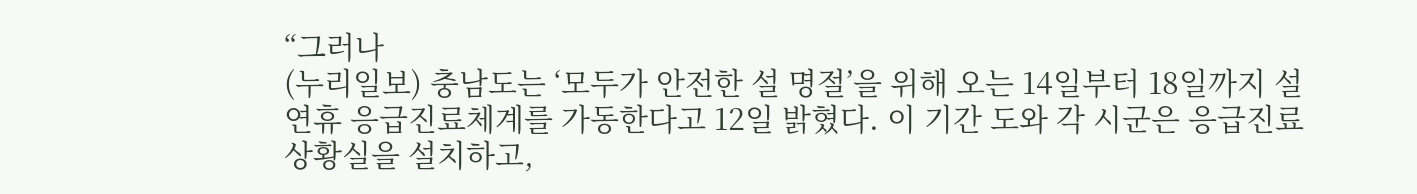“그러나
(누리일보) 충남도는 ‘모두가 안전한 설 명절’을 위해 오는 14일부터 18일까지 설 연휴 응급진료체계를 가동한다고 12일 밝혔다. 이 기간 도와 각 시군은 응급진료상황실을 설치하고,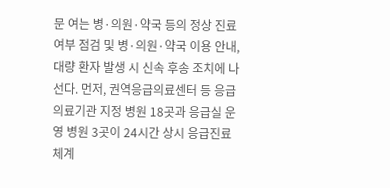문 여는 병·의원·약국 등의 정상 진료 여부 점검 및 병·의원·약국 이용 안내, 대량 환자 발생 시 신속 후송 조치에 나선다. 먼저, 권역응급의료센터 등 응급의료기관 지정 병원 18곳과 응급실 운영 병원 3곳이 24시간 상시 응급진료체계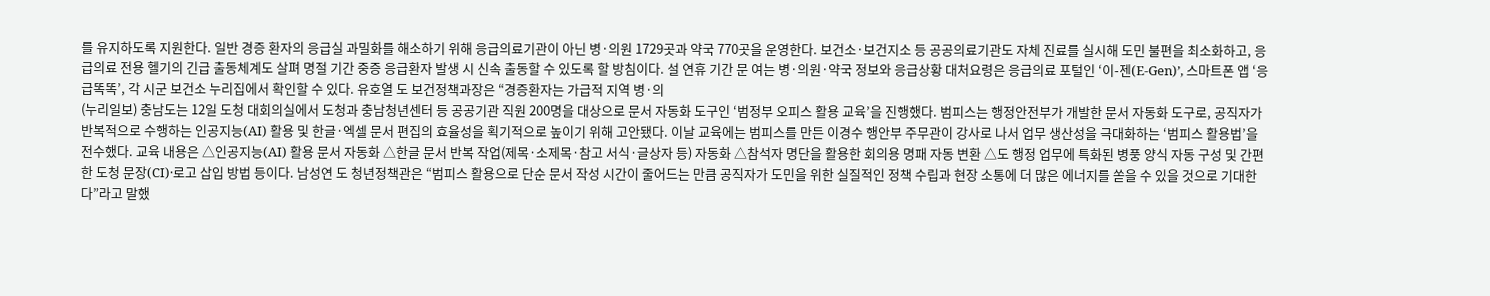를 유지하도록 지원한다. 일반 경증 환자의 응급실 과밀화를 해소하기 위해 응급의료기관이 아닌 병·의원 1729곳과 약국 770곳을 운영한다. 보건소·보건지소 등 공공의료기관도 자체 진료를 실시해 도민 불편을 최소화하고, 응급의료 전용 헬기의 긴급 출동체계도 살펴 명절 기간 중증 응급환자 발생 시 신속 출동할 수 있도록 할 방침이다. 설 연휴 기간 문 여는 병·의원·약국 정보와 응급상황 대처요령은 응급의료 포털인 ‘이-젠(E-Gen)’, 스마트폰 앱 ‘응급똑똑’, 각 시군 보건소 누리집에서 확인할 수 있다. 유호열 도 보건정책과장은 “경증환자는 가급적 지역 병·의
(누리일보) 충남도는 12일 도청 대회의실에서 도청과 충남청년센터 등 공공기관 직원 200명을 대상으로 문서 자동화 도구인 ‘범정부 오피스 활용 교육’을 진행했다. 범피스는 행정안전부가 개발한 문서 자동화 도구로, 공직자가 반복적으로 수행하는 인공지능(AI) 활용 및 한글·엑셀 문서 편집의 효율성을 획기적으로 높이기 위해 고안됐다. 이날 교육에는 범피스를 만든 이경수 행안부 주무관이 강사로 나서 업무 생산성을 극대화하는 ‘범피스 활용법’을 전수했다. 교육 내용은 △인공지능(AI) 활용 문서 자동화 △한글 문서 반복 작업(제목·소제목·참고 서식·글상자 등) 자동화 △참석자 명단을 활용한 회의용 명패 자동 변환 △도 행정 업무에 특화된 병풍 양식 자동 구성 및 간편한 도청 문장(CI)·로고 삽입 방법 등이다. 남성연 도 청년정책관은 “범피스 활용으로 단순 문서 작성 시간이 줄어드는 만큼 공직자가 도민을 위한 실질적인 정책 수립과 현장 소통에 더 많은 에너지를 쏟을 수 있을 것으로 기대한다”라고 말했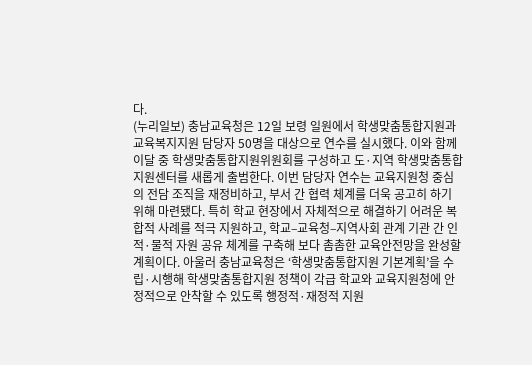다.
(누리일보) 충남교육청은 12일 보령 일원에서 학생맞춤통합지원과 교육복지지원 담당자 50명을 대상으로 연수를 실시했다. 이와 함께 이달 중 학생맞춤통합지원위원회를 구성하고 도·지역 학생맞춤통합지원센터를 새롭게 출범한다. 이번 담당자 연수는 교육지원청 중심의 전담 조직을 재정비하고, 부서 간 협력 체계를 더욱 공고히 하기 위해 마련됐다. 특히 학교 현장에서 자체적으로 해결하기 어려운 복합적 사례를 적극 지원하고, 학교–교육청–지역사회 관계 기관 간 인적·물적 자원 공유 체계를 구축해 보다 촘촘한 교육안전망을 완성할 계획이다. 아울러 충남교육청은 ‘학생맞춤통합지원 기본계획’을 수립·시행해 학생맞춤통합지원 정책이 각급 학교와 교육지원청에 안정적으로 안착할 수 있도록 행정적·재정적 지원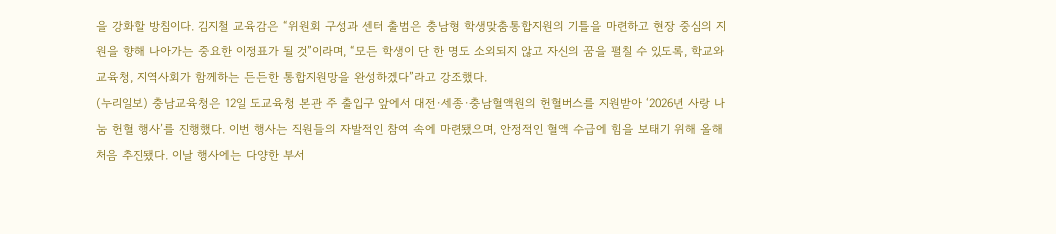을 강화할 방침이다. 김지철 교육감은 “위원회 구성과 센터 출범은 충남형 학생맞춤통합지원의 기틀을 마련하고 현장 중심의 지원을 향해 나아가는 중요한 이정표가 될 것”이라며, “모든 학생이 단 한 명도 소외되지 않고 자신의 꿈을 펼칠 수 있도록, 학교와 교육청, 지역사회가 함께하는 든든한 통합지원망을 완성하겠다”라고 강조했다.
(누리일보) 충남교육청은 12일 도교육청 본관 주 출입구 앞에서 대전·세종·충남혈액원의 헌혈버스를 지원받아 ‘2026년 사랑 나눔 헌혈 행사’를 진행했다. 이번 행사는 직원들의 자발적인 참여 속에 마련됐으며, 안정적인 혈액 수급에 힘을 보태기 위해 올해 처음 추진됐다. 이날 행사에는 다양한 부서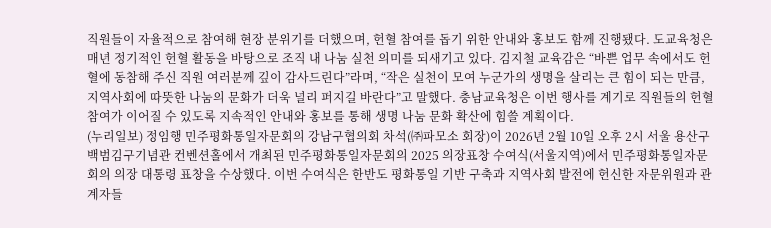직원들이 자율적으로 참여해 현장 분위기를 더했으며, 헌혈 참여를 돕기 위한 안내와 홍보도 함께 진행됐다. 도교육청은 매년 정기적인 헌혈 활동을 바탕으로 조직 내 나눔 실천 의미를 되새기고 있다. 김지철 교육감은 “바쁜 업무 속에서도 헌혈에 동참해 주신 직원 여러분께 깊이 감사드린다”라며, “작은 실천이 모여 누군가의 생명을 살리는 큰 힘이 되는 만큼, 지역사회에 따뜻한 나눔의 문화가 더욱 널리 퍼지길 바란다”고 말했다. 충남교육청은 이번 행사를 계기로 직원들의 헌혈 참여가 이어질 수 있도록 지속적인 안내와 홍보를 통해 생명 나눔 문화 확산에 힘쓸 계획이다.
(누리일보) 정임행 민주평화통일자문회의 강남구협의회 차석(㈜파모소 회장)이 2026년 2월 10일 오후 2시 서울 용산구 백범김구기념관 컨벤션홀에서 개최된 민주평화통일자문회의 2025 의장표창 수여식(서울지역)에서 민주평화통일자문회의 의장 대통령 표창을 수상했다. 이번 수여식은 한반도 평화통일 기반 구축과 지역사회 발전에 헌신한 자문위원과 관계자들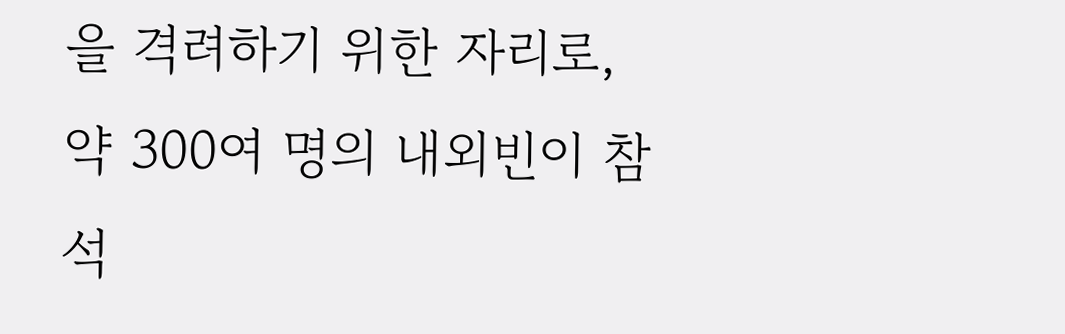을 격려하기 위한 자리로, 약 300여 명의 내외빈이 참석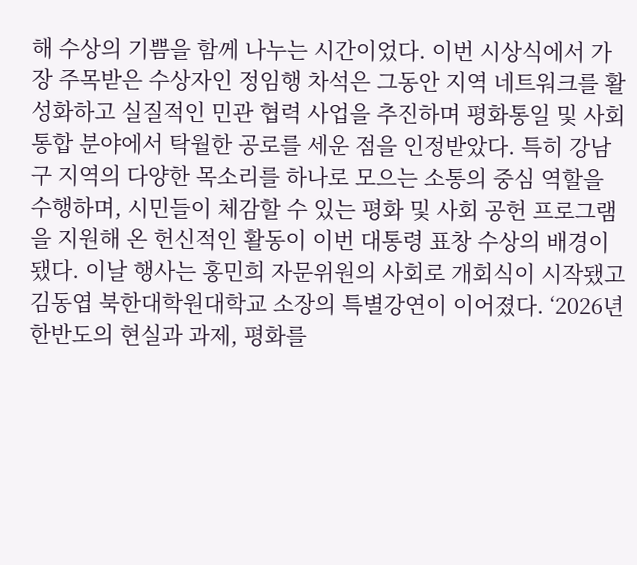해 수상의 기쁨을 함께 나누는 시간이었다. 이번 시상식에서 가장 주목받은 수상자인 정임행 차석은 그동안 지역 네트워크를 활성화하고 실질적인 민관 협력 사업을 추진하며 평화통일 및 사회통합 분야에서 탁월한 공로를 세운 점을 인정받았다. 특히 강남구 지역의 다양한 목소리를 하나로 모으는 소통의 중심 역할을 수행하며, 시민들이 체감할 수 있는 평화 및 사회 공헌 프로그램을 지원해 온 헌신적인 활동이 이번 대통령 표창 수상의 배경이 됐다. 이날 행사는 홍민희 자문위원의 사회로 개회식이 시작됐고 김동엽 북한대학원대학교 소장의 특별강연이 이어졌다. ‘2026년 한반도의 현실과 과제, 평화를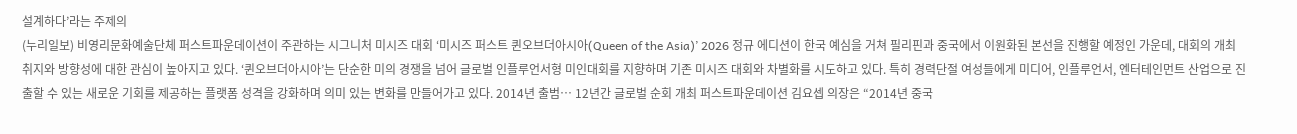설계하다’라는 주제의
(누리일보) 비영리문화예술단체 퍼스트파운데이션이 주관하는 시그니처 미시즈 대회 ‘미시즈 퍼스트 퀸오브더아시아(Queen of the Asia)’ 2026 정규 에디션이 한국 예심을 거쳐 필리핀과 중국에서 이원화된 본선을 진행할 예정인 가운데, 대회의 개최 취지와 방향성에 대한 관심이 높아지고 있다. ‘퀸오브더아시아’는 단순한 미의 경쟁을 넘어 글로벌 인플루언서형 미인대회를 지향하며 기존 미시즈 대회와 차별화를 시도하고 있다. 특히 경력단절 여성들에게 미디어, 인플루언서, 엔터테인먼트 산업으로 진출할 수 있는 새로운 기회를 제공하는 플랫폼 성격을 강화하며 의미 있는 변화를 만들어가고 있다. 2014년 출범… 12년간 글로벌 순회 개최 퍼스트파운데이션 김요셉 의장은 “2014년 중국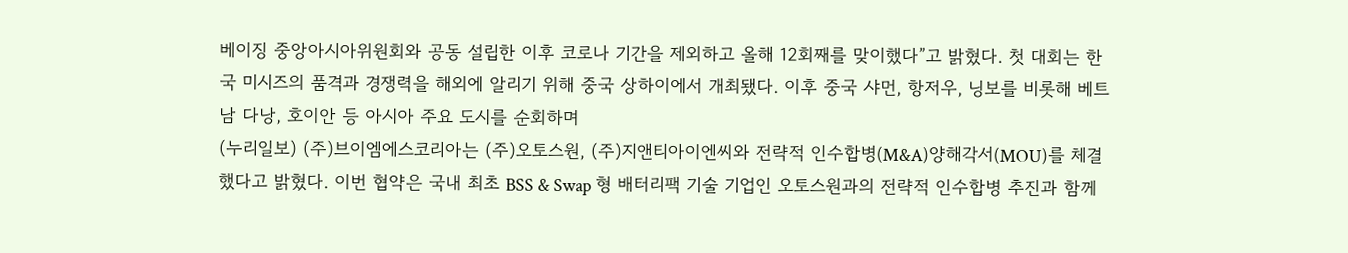베이징 중앙아시아위원회와 공동 설립한 이후 코로나 기간을 제외하고 올해 12회째를 맞이했다”고 밝혔다. 첫 대회는 한국 미시즈의 품격과 경쟁력을 해외에 알리기 위해 중국 상하이에서 개최됐다. 이후 중국 샤먼, 항저우, 닝보를 비롯해 베트남 다낭, 호이안 등 아시아 주요 도시를 순회하며
(누리일보) (주)브이엠에스코리아는 (주)오토스원, (주)지앤티아이엔씨와 전략적 인수합병(M&A)양해각서(MOU)를 체결했다고 밝혔다. 이번 협약은 국내 최초 BSS & Swap 형 배터리팩 기술 기업인 오토스원과의 전략적 인수합병 추진과 함께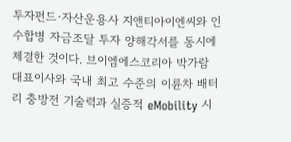투자펀드·자산운용사 지앤티아이엔씨와 인수합병 자금조달 투자 양해각서를 동시에 체결한 것이다. 브이엠에스코리아 박가람 대표이사와 국내 최고 수준의 이륜차 배터리 충방전 기술력과 실증적 eMobility 시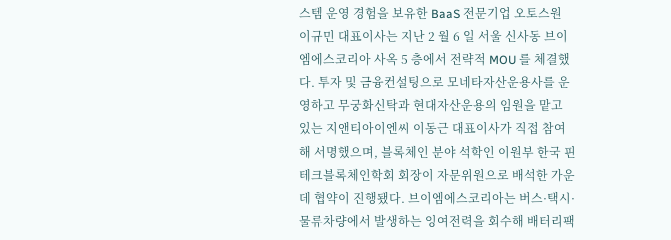스템 운영 경험을 보유한 BaaS 전문기업 오토스원 이규민 대표이사는 지난 2 월 6 일 서울 신사동 브이엠에스코리아 사옥 5 층에서 전략적 MOU 를 체결했다. 투자 및 금융컨설팅으로 모네타자산운용사를 운영하고 무궁화신탁과 현대자산운용의 임원을 맡고 있는 지앤티아이엔씨 이동근 대표이사가 직접 참여해 서명했으며, 블록체인 분야 석학인 이원부 한국 핀테크블록체인학회 회장이 자문위원으로 배석한 가운데 협약이 진행됐다. 브이엠에스코리아는 버스·택시·물류차량에서 발생하는 잉여전력을 회수해 배터리팩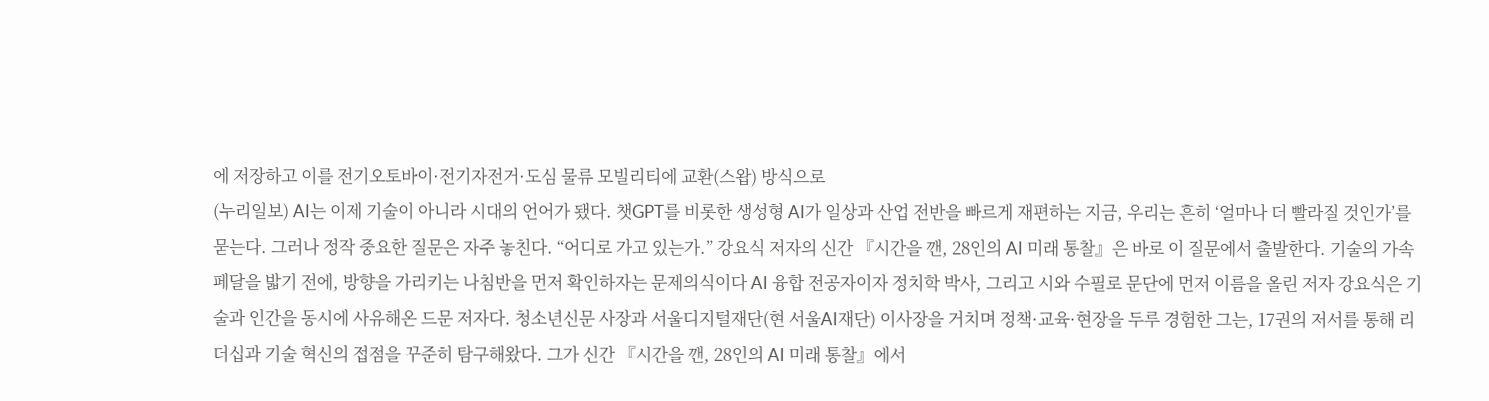에 저장하고 이를 전기오토바이·전기자전거·도심 물류 모빌리티에 교환(스왑) 방식으로
(누리일보) AI는 이제 기술이 아니라 시대의 언어가 됐다. 챗GPT를 비롯한 생성형 AI가 일상과 산업 전반을 빠르게 재편하는 지금, 우리는 흔히 ‘얼마나 더 빨라질 것인가’를 묻는다. 그러나 정작 중요한 질문은 자주 놓친다. “어디로 가고 있는가.” 강요식 저자의 신간 『시간을 깬, 28인의 AI 미래 통찰』은 바로 이 질문에서 출발한다. 기술의 가속 페달을 밟기 전에, 방향을 가리키는 나침반을 먼저 확인하자는 문제의식이다 AI 융합 전공자이자 정치학 박사, 그리고 시와 수필로 문단에 먼저 이름을 올린 저자 강요식은 기술과 인간을 동시에 사유해온 드문 저자다. 청소년신문 사장과 서울디지털재단(현 서울AI재단) 이사장을 거치며 정책·교육·현장을 두루 경험한 그는, 17권의 저서를 통해 리더십과 기술 혁신의 접점을 꾸준히 탐구해왔다. 그가 신간 『시간을 깬, 28인의 AI 미래 통찰』에서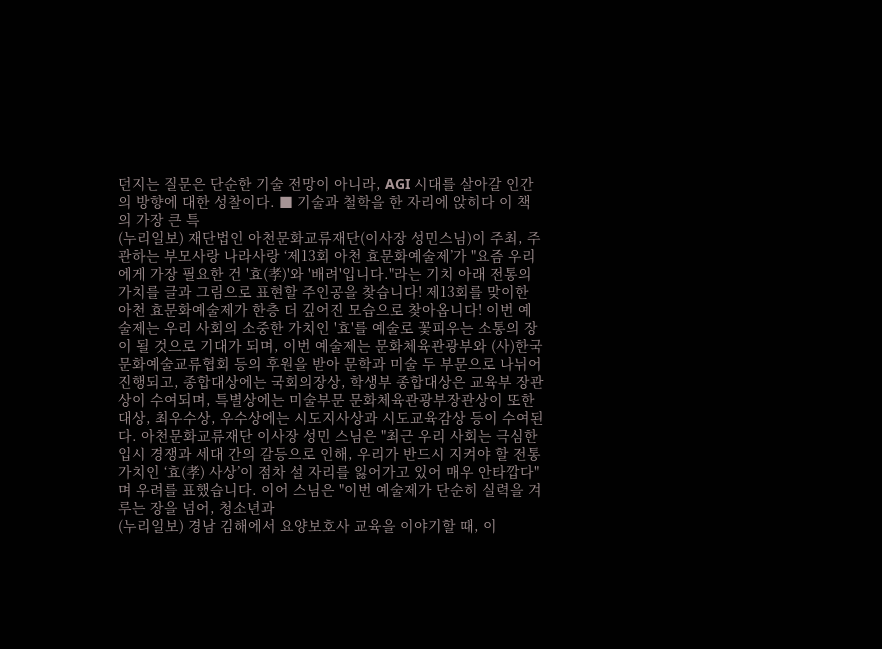던지는 질문은 단순한 기술 전망이 아니라, AGI 시대를 살아갈 인간의 방향에 대한 성찰이다. ■ 기술과 철학을 한 자리에 앉히다 이 책의 가장 큰 특
(누리일보) 재단법인 아천문화교류재단(이사장 성민스님)이 주최, 주관하는 부모사랑 나라사랑 ‘제13회 아천 효문화예술제’가 "요즘 우리에게 가장 필요한 건 '효(孝)'와 '배려'입니다."라는 기치 아래 전통의 가치를 글과 그림으로 표현할 주인공을 찾습니다! 제13회를 맞이한 아천 효문화예술제가 한층 더 깊어진 모습으로 찾아옵니다! 이번 예술제는 우리 사회의 소중한 가치인 '효'를 예술로 꽃피우는 소통의 장이 될 것으로 기대가 되며, 이번 예술제는 문화체육관광부와 (사)한국문화예술교류협회 등의 후원을 받아 문학과 미술 두 부문으로 나뉘어 진행되고, 종합대상에는 국회의장상, 학생부 종합대상은 교육부 장관상이 수여되며, 특별상에는 미술부문 문화체육관광부장관상이 또한 대상, 최우수상, 우수상에는 시도지사상과 시도교육감상 등이 수여된다. 아천문화교류재단 이사장 성민 스님은 "최근 우리 사회는 극심한 입시 경쟁과 세대 간의 갈등으로 인해, 우리가 반드시 지켜야 할 전통 가치인 ‘효(孝) 사상’이 점차 설 자리를 잃어가고 있어 매우 안타깝다"며 우려를 표했습니다. 이어 스님은 "이번 예술제가 단순히 실력을 겨루는 장을 넘어, 청소년과
(누리일보) 경남 김해에서 요양보호사 교육을 이야기할 때, 이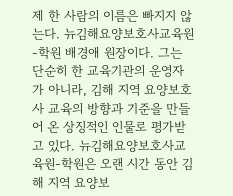제 한 사람의 이름은 빠지지 않는다. 뉴김해요양보호사교육원-학원 배경애 원장이다. 그는 단순히 한 교육기관의 운영자가 아니라, 김해 지역 요양보호사 교육의 방향과 기준을 만들어 온 상징적인 인물로 평가받고 있다. 뉴김해요양보호사교육원-학원은 오랜 시간 동안 김해 지역 요양보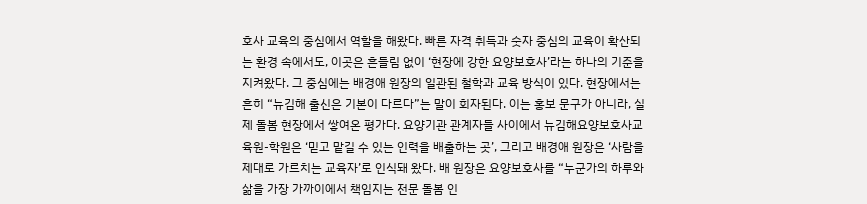호사 교육의 중심에서 역할을 해왔다. 빠른 자격 취득과 숫자 중심의 교육이 확산되는 환경 속에서도, 이곳은 흔들림 없이 ‘현장에 강한 요양보호사’라는 하나의 기준을 지켜왔다. 그 중심에는 배경애 원장의 일관된 철학과 교육 방식이 있다. 현장에서는 흔히 “뉴김해 출신은 기본이 다르다”는 말이 회자된다. 이는 홍보 문구가 아니라, 실제 돌봄 현장에서 쌓여온 평가다. 요양기관 관계자들 사이에서 뉴김해요양보호사교육원-학원은 ‘믿고 맡길 수 있는 인력을 배출하는 곳’, 그리고 배경애 원장은 ‘사람을 제대로 가르치는 교육자’로 인식돼 왔다. 배 원장은 요양보호사를 “누군가의 하루와 삶을 가장 가까이에서 책임지는 전문 돌봄 인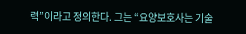력”이라고 정의한다. 그는 “요양보호사는 기술